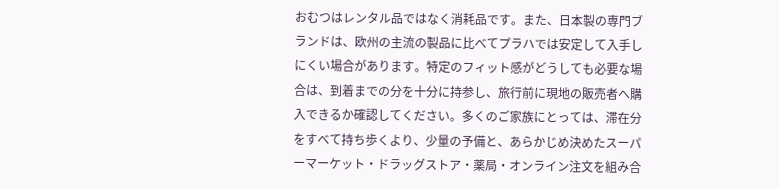おむつはレンタル品ではなく消耗品です。また、日本製の専門ブランドは、欧州の主流の製品に比べてプラハでは安定して入手しにくい場合があります。特定のフィット感がどうしても必要な場合は、到着までの分を十分に持参し、旅行前に現地の販売者へ購入できるか確認してください。多くのご家族にとっては、滞在分をすべて持ち歩くより、少量の予備と、あらかじめ決めたスーパーマーケット・ドラッグストア・薬局・オンライン注文を組み合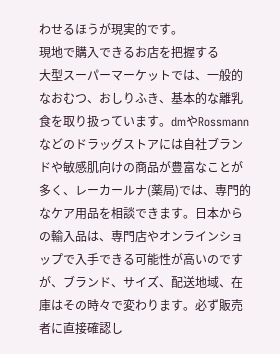わせるほうが現実的です。
現地で購入できるお店を把握する
大型スーパーマーケットでは、一般的なおむつ、おしりふき、基本的な離乳食を取り扱っています。dmやRossmannなどのドラッグストアには自社ブランドや敏感肌向けの商品が豊富なことが多く、レーカールナ(薬局)では、専門的なケア用品を相談できます。日本からの輸入品は、専門店やオンラインショップで入手できる可能性が高いのですが、ブランド、サイズ、配送地域、在庫はその時々で変わります。必ず販売者に直接確認し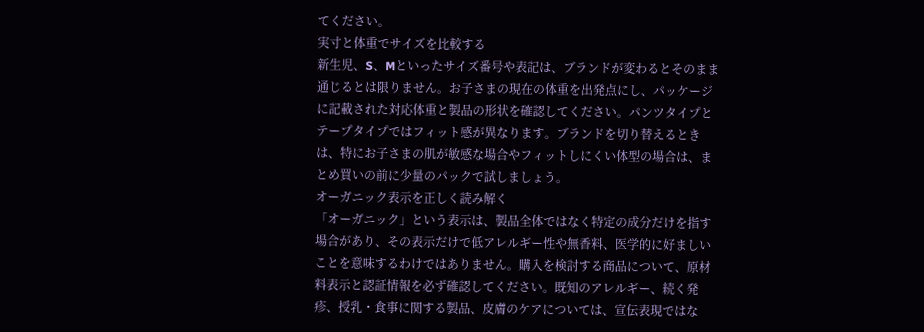てください。
実寸と体重でサイズを比較する
新生児、S、Mといったサイズ番号や表記は、ブランドが変わるとそのまま通じるとは限りません。お子さまの現在の体重を出発点にし、パッケージに記載された対応体重と製品の形状を確認してください。パンツタイプとテープタイプではフィット感が異なります。ブランドを切り替えるときは、特にお子さまの肌が敏感な場合やフィットしにくい体型の場合は、まとめ買いの前に少量のパックで試しましょう。
オーガニック表示を正しく読み解く
「オーガニック」という表示は、製品全体ではなく特定の成分だけを指す場合があり、その表示だけで低アレルギー性や無香料、医学的に好ましいことを意味するわけではありません。購入を検討する商品について、原材料表示と認証情報を必ず確認してください。既知のアレルギー、続く発疹、授乳・食事に関する製品、皮膚のケアについては、宣伝表現ではな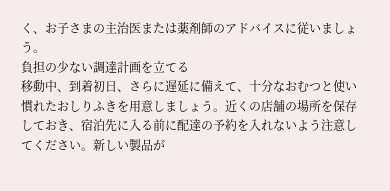く、お子さまの主治医または薬剤師のアドバイスに従いましょう。
負担の少ない調達計画を立てる
移動中、到着初日、さらに遅延に備えて、十分なおむつと使い慣れたおしりふきを用意しましょう。近くの店舗の場所を保存しておき、宿泊先に入る前に配達の予約を入れないよう注意してください。新しい製品が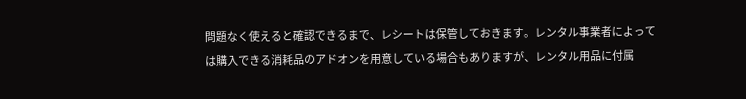問題なく使えると確認できるまで、レシートは保管しておきます。レンタル事業者によっては購入できる消耗品のアドオンを用意している場合もありますが、レンタル用品に付属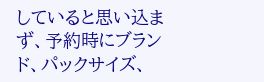していると思い込まず、予約時にブランド、パックサイズ、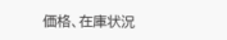価格、在庫状況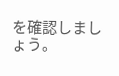を確認しましょう。